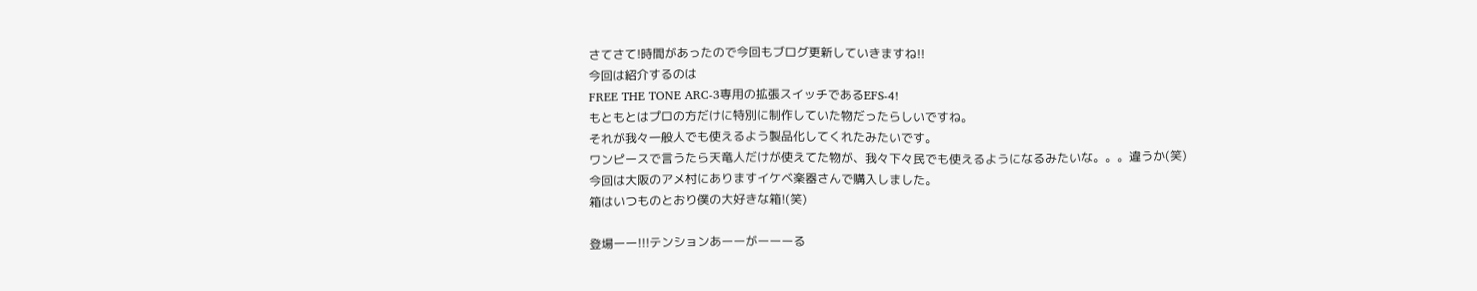さてさて!時間があったので今回もブログ更新していきますね!!
今回は紹介するのは
FREE THE TONE ARC-3専用の拡張スイッチであるEFS-4!
もともとはプロの方だけに特別に制作していた物だったらしいですね。
それが我々一般人でも使えるよう製品化してくれたみたいです。
ワンピースで言うたら天竜人だけが使えてた物が、我々下々民でも使えるようになるみたいな。。。違うか(笑)
今回は大阪のアメ村にありますイケベ楽器さんで購入しました。
箱はいつものとおり僕の大好きな箱!(笑)

登場ーー!!!テンションあーーがーーーる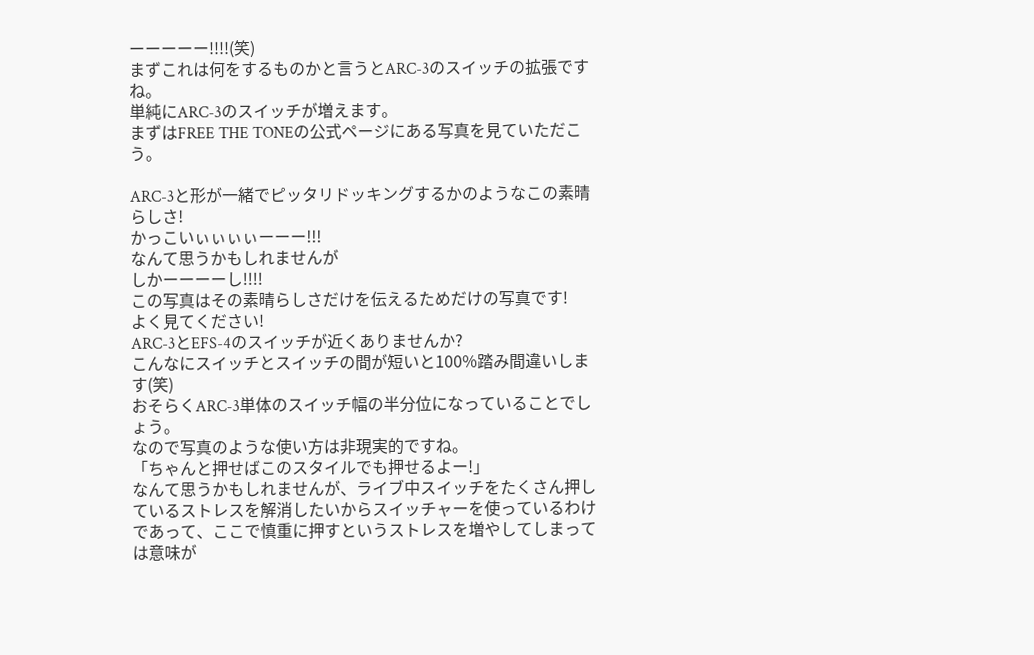ーーーーー!!!!(笑)
まずこれは何をするものかと言うとARC-3のスイッチの拡張ですね。
単純にARC-3のスイッチが増えます。
まずはFREE THE TONEの公式ページにある写真を見ていただこう。

ARC-3と形が一緒でピッタリドッキングするかのようなこの素晴らしさ!
かっこいぃぃぃぃーーー!!!
なんて思うかもしれませんが
しかーーーーし!!!!
この写真はその素晴らしさだけを伝えるためだけの写真です!
よく見てください!
ARC-3とEFS-4のスイッチが近くありませんか?
こんなにスイッチとスイッチの間が短いと100%踏み間違いします(笑)
おそらくARC-3単体のスイッチ幅の半分位になっていることでしょう。
なので写真のような使い方は非現実的ですね。
「ちゃんと押せばこのスタイルでも押せるよー!」
なんて思うかもしれませんが、ライブ中スイッチをたくさん押しているストレスを解消したいからスイッチャーを使っているわけであって、ここで慎重に押すというストレスを増やしてしまっては意味が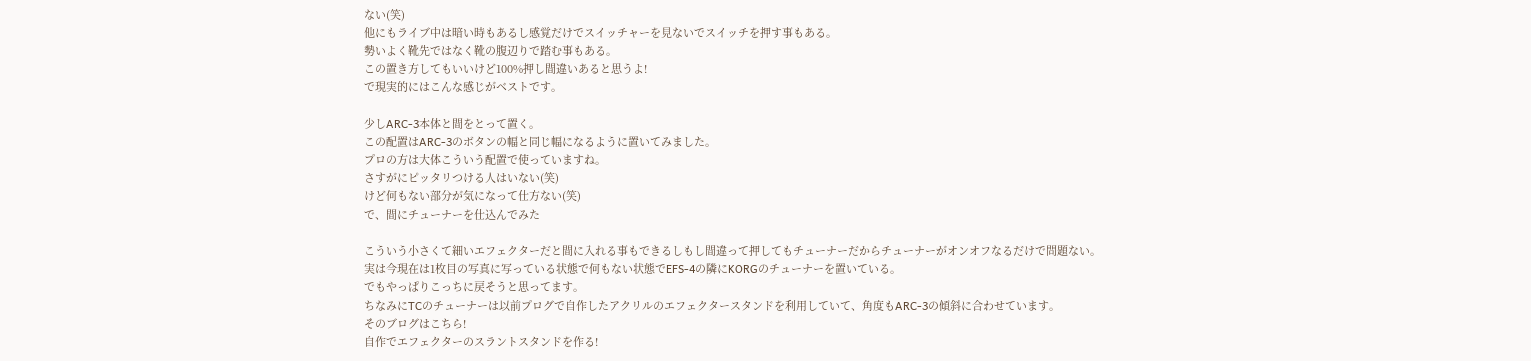ない(笑)
他にもライブ中は暗い時もあるし感覚だけでスイッチャーを見ないでスイッチを押す事もある。
勢いよく靴先ではなく靴の腹辺りで踏む事もある。
この置き方してもいいけど100%押し間違いあると思うよ!
で現実的にはこんな感じがベストです。

少しARC-3本体と間をとって置く。
この配置はARC-3のボタンの幅と同じ幅になるように置いてみました。
プロの方は大体こういう配置で使っていますね。
さすがにピッタリつける人はいない(笑)
けど何もない部分が気になって仕方ない(笑)
で、間にチューナーを仕込んでみた

こういう小さくて細いエフェクターだと間に入れる事もできるしもし間違って押してもチューナーだからチューナーがオンオフなるだけで問題ない。
実は今現在は1枚目の写真に写っている状態で何もない状態でEFS-4の隣にKORGのチューナーを置いている。
でもやっぱりこっちに戻そうと思ってます。
ちなみにTCのチューナーは以前プログで自作したアクリルのエフェクタースタンドを利用していて、角度もARC-3の傾斜に合わせています。
そのブログはこちら!
自作でエフェクターのスラントスタンドを作る!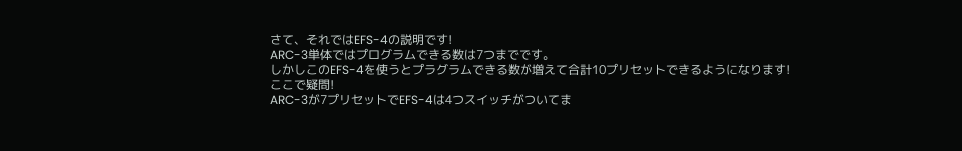さて、それではEFS-4の説明です!
ARC-3単体ではプログラムできる数は7つまでです。
しかしこのEFS-4を使うとプラグラムできる数が増えて合計10プリセットできるようになります!
ここで疑問!
ARC-3が7プリセットでEFS-4は4つスイッチがついてま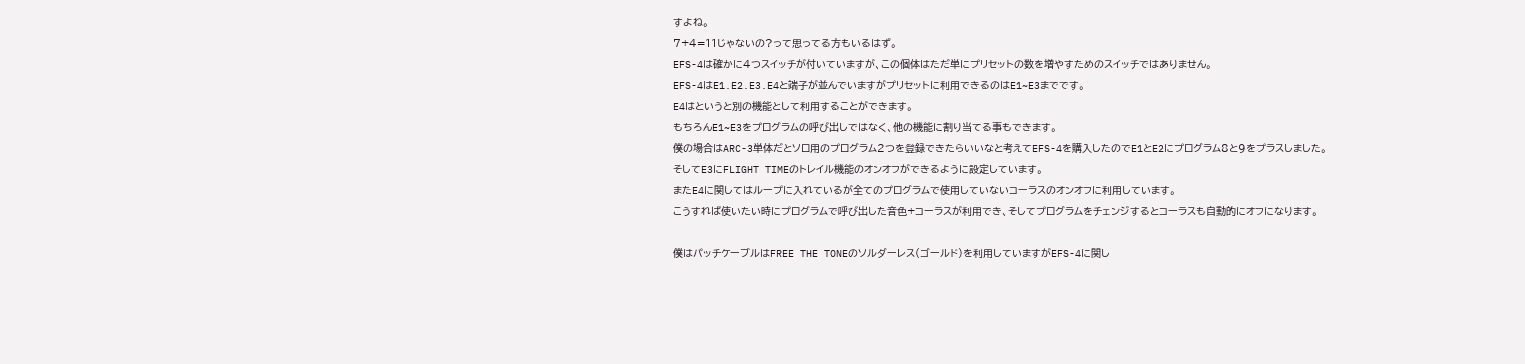すよね。
7+4=11じゃないの?って思ってる方もいるはず。
EFS-4は確かに4つスイッチが付いていますが、この個体はただ単にプリセットの数を増やすためのスイッチではありません。
EFS-4はE1.E2.E3.E4と端子が並んでいますがプリセットに利用できるのはE1~E3までです。
E4はというと別の機能として利用することができます。
もちろんE1~E3をプログラムの呼び出しではなく、他の機能に割り当てる事もできます。
僕の場合はARC-3単体だとソロ用のプログラム2つを登録できたらいいなと考えてEFS-4を購入したのでE1とE2にプログラム8と9をプラスしました。
そしてE3にFLIGHT TIMEのトレイル機能のオンオフができるように設定しています。
またE4に関してはループに入れているが全てのプログラムで使用していないコーラスのオンオフに利用しています。
こうすれば使いたい時にプログラムで呼び出した音色+コーラスが利用でき、そしてプログラムをチェンジするとコーラスも自動的にオフになります。

僕はパッチケーブルはFREE THE TONEのソルダーレス(ゴールド)を利用していますがEFS-4に関し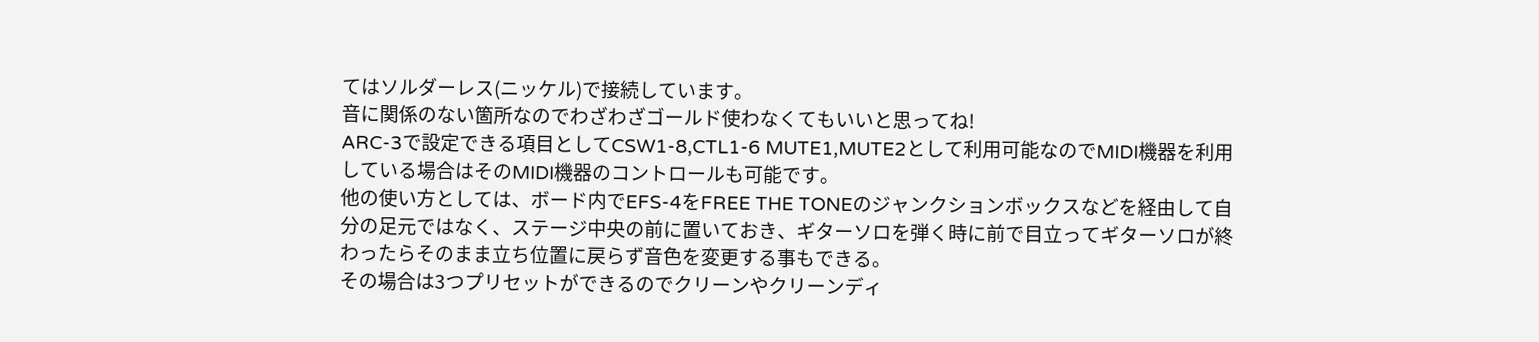てはソルダーレス(ニッケル)で接続しています。
音に関係のない箇所なのでわざわざゴールド使わなくてもいいと思ってね!
ARC-3で設定できる項目としてCSW1-8,CTL1-6 MUTE1,MUTE2として利用可能なのでMIDI機器を利用している場合はそのMIDI機器のコントロールも可能です。
他の使い方としては、ボード内でEFS-4をFREE THE TONEのジャンクションボックスなどを経由して自分の足元ではなく、ステージ中央の前に置いておき、ギターソロを弾く時に前で目立ってギターソロが終わったらそのまま立ち位置に戻らず音色を変更する事もできる。
その場合は3つプリセットができるのでクリーンやクリーンディ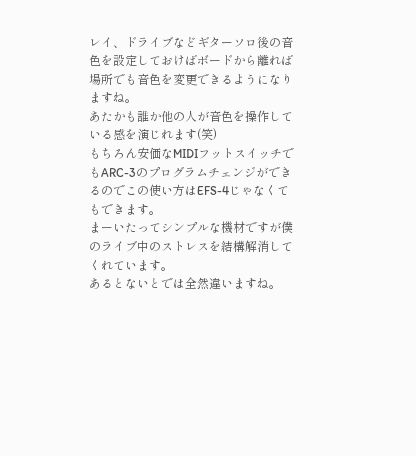レイ、ドライブなどギターソロ後の音色を設定しておけばボードから離れば場所でも音色を変更できるようになりますね。
あたかも誰か他の人が音色を操作している感を演じれます(笑)
もちろん安価なMIDIフットスイッチでもARC-3のプログラムチェンジができるのでこの使い方はEFS-4じゃなくてもできます。
まーいたってシンプルな機材ですが僕のライブ中のストレスを結構解消してくれています。
あるとないとでは全然違いますね。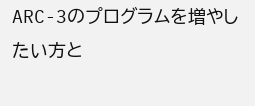ARC-3のプログラムを増やしたい方と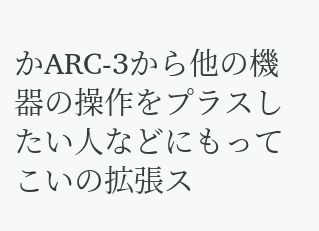かARC-3から他の機器の操作をプラスしたい人などにもってこいの拡張ス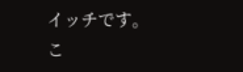イッチです。
こ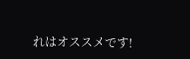れはオススメです!